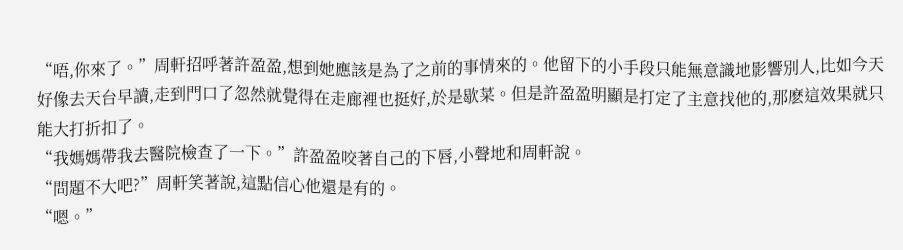“唔,你來了。”周軒招呼著許盈盈,想到她應該是為了之前的事情來的。他留下的小手段只能無意識地影響別人,比如今天好像去天台早讀,走到門口了忽然就覺得在走廊裡也挺好,於是歇菜。但是許盈盈明顯是打定了主意找他的,那麽這效果就只能大打折扣了。
“我媽媽帶我去醫院檢查了一下。”許盈盈咬著自己的下唇,小聲地和周軒說。
“問題不大吧?”周軒笑著說,這點信心他還是有的。
“嗯。”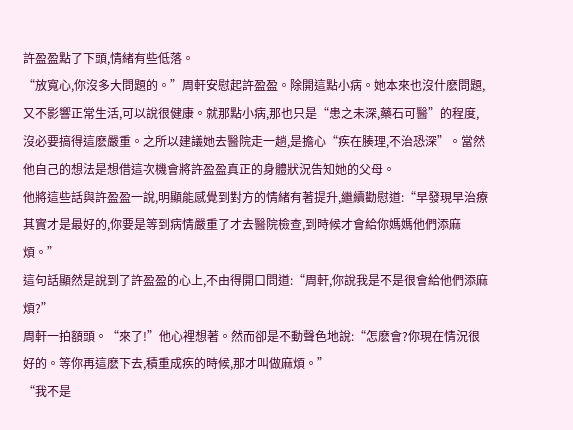許盈盈點了下頭,情緒有些低落。
“放寬心,你沒多大問題的。”周軒安慰起許盈盈。除開這點小病。她本來也沒什麽問題,又不影響正常生活,可以說很健康。就那點小病,那也只是“患之未深,藥石可醫”的程度,沒必要搞得這麽嚴重。之所以建議她去醫院走一趟,是擔心“疾在腠理,不治恐深”。當然他自己的想法是想借這次機會將許盈盈真正的身體狀況告知她的父母。
他將這些話與許盈盈一說,明顯能感覺到對方的情緒有著提升,繼續勸慰道:“早發現早治療其實才是最好的,你要是等到病情嚴重了才去醫院檢查,到時候才會給你媽媽他們添麻煩。”
這句話顯然是說到了許盈盈的心上,不由得開口問道:“周軒,你說我是不是很會給他們添麻煩?”
周軒一拍額頭。“來了!”他心裡想著。然而卻是不動聲色地說:“怎麽會?你現在情況很好的。等你再這麽下去,積重成疾的時候,那才叫做麻煩。”
“我不是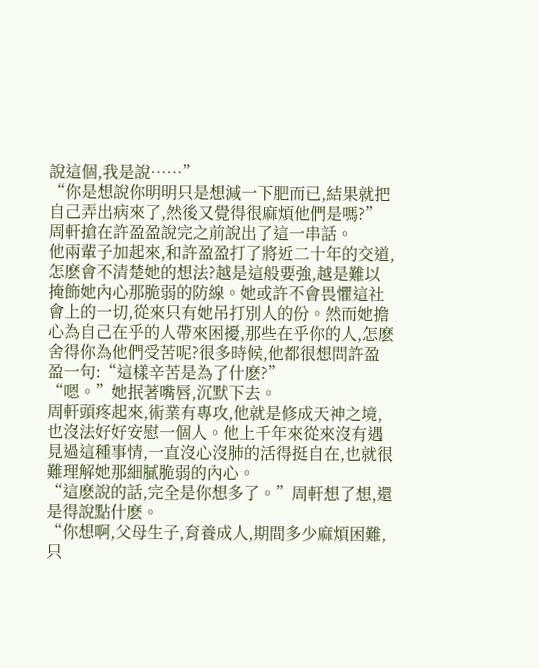說這個,我是說……”
“你是想說你明明只是想減一下肥而已,結果就把自己弄出病來了,然後又覺得很麻煩他們是嗎?”周軒搶在許盈盈說完之前說出了這一串話。
他兩輩子加起來,和許盈盈打了將近二十年的交道,怎麽會不清楚她的想法?越是這般要強,越是難以掩飾她內心那脆弱的防線。她或許不會畏懼這社會上的一切,從來只有她吊打別人的份。然而她擔心為自己在乎的人帶來困擾,那些在乎你的人,怎麽舍得你為他們受苦呢?很多時候,他都很想問許盈盈一句:“這樣辛苦是為了什麽?”
“嗯。”她抿著嘴唇,沉默下去。
周軒頭疼起來,術業有專攻,他就是修成天神之境,也沒法好好安慰一個人。他上千年來從來沒有遇見過這種事情,一直沒心沒肺的活得挺自在,也就很難理解她那細膩脆弱的內心。
“這麽說的話,完全是你想多了。”周軒想了想,還是得說點什麽。
“你想啊,父母生子,育養成人,期間多少麻煩困難,只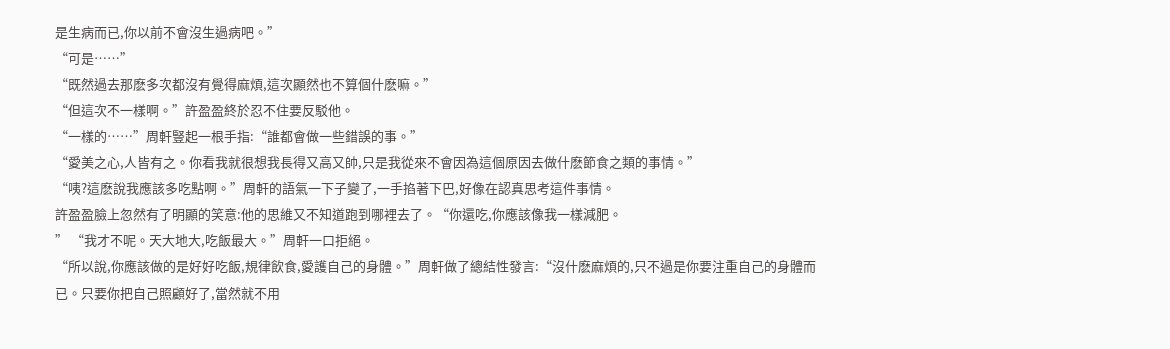是生病而已,你以前不會沒生過病吧。”
“可是……”
“既然過去那麽多次都沒有覺得麻煩,這次顯然也不算個什麽嘛。”
“但這次不一樣啊。”許盈盈終於忍不住要反駁他。
“一樣的……”周軒豎起一根手指:“誰都會做一些錯誤的事。”
“愛美之心,人皆有之。你看我就很想我長得又高又帥,只是我從來不會因為這個原因去做什麽節食之類的事情。”
“咦?這麽說我應該多吃點啊。”周軒的語氣一下子變了,一手掐著下巴,好像在認真思考這件事情。
許盈盈臉上忽然有了明顯的笑意:他的思維又不知道跑到哪裡去了。“你還吃,你應該像我一樣減肥。
” “我才不呢。天大地大,吃飯最大。”周軒一口拒絕。
“所以說,你應該做的是好好吃飯,規律飲食,愛護自己的身體。”周軒做了總結性發言:“沒什麽麻煩的,只不過是你要注重自己的身體而已。只要你把自己照顧好了,當然就不用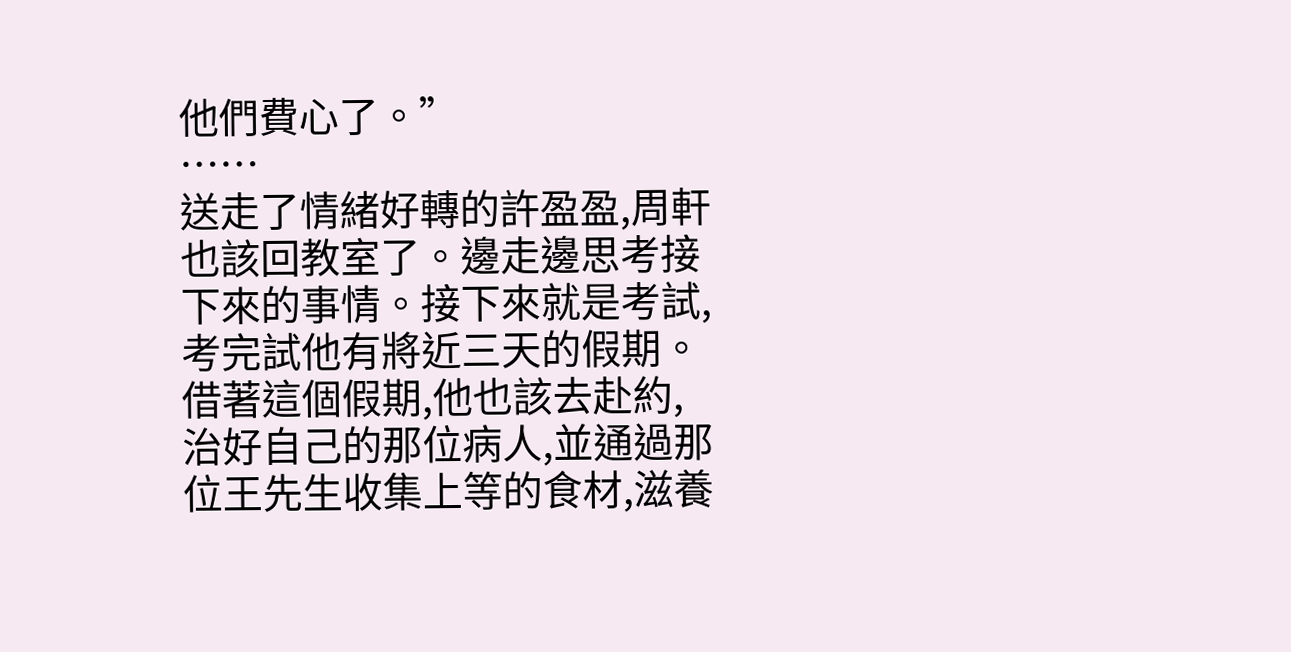他們費心了。”
……
送走了情緒好轉的許盈盈,周軒也該回教室了。邊走邊思考接下來的事情。接下來就是考試,考完試他有將近三天的假期。借著這個假期,他也該去赴約,治好自己的那位病人,並通過那位王先生收集上等的食材,滋養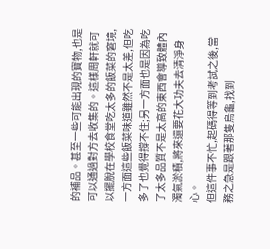的補品。甚至一些可能出現的寶物,也是可以通過對方去收集的。這樣周軒就可以擺脫在學校食堂吃太多的飯菜的窘境,一方面這些飯菜味道雖然不是太差,但吃多了也覺得撐不住;另一方面也是因為吃了太多品質不是太高的東西會導致體內濁氣淤積,將來還要花大功夫去清淨身心。
但這件事不忙,起碼得等到考試之後,當務之急是跟著那隻烏龜,找到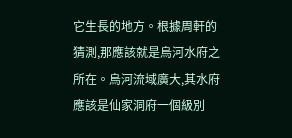它生長的地方。根據周軒的猜測,那應該就是烏河水府之所在。烏河流域廣大,其水府應該是仙家洞府一個級別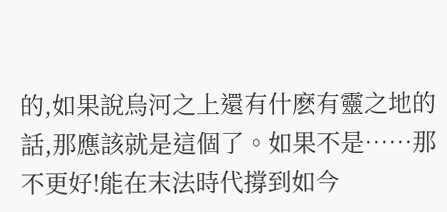的,如果說烏河之上還有什麽有靈之地的話,那應該就是這個了。如果不是……那不更好!能在末法時代撐到如今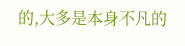的,大多是本身不凡的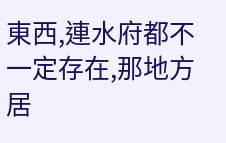東西,連水府都不一定存在,那地方居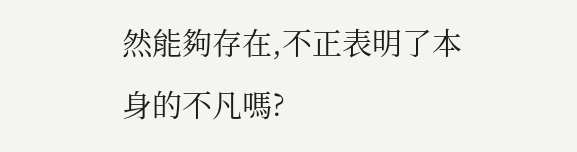然能夠存在,不正表明了本身的不凡嗎?